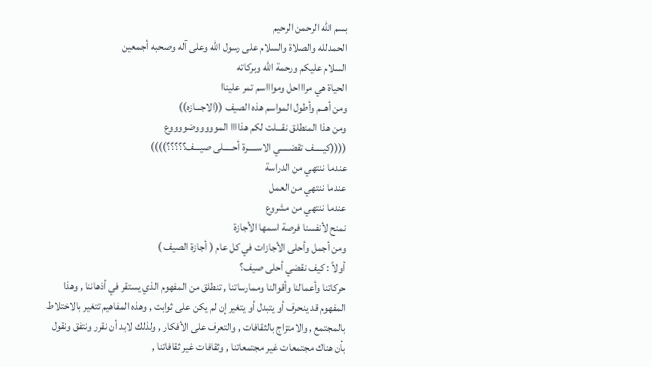بسم الله الرحمن الرحيم
الحمدلله والصلاة والسلام على رسول الله وعلى آله وصحبه أجمعين
السلام عليكم ورحمة الله وبركاته
الحياة هي مراااحل ومواااسم تمر عليناا
ومن أهــم وأطول المواسم هذه الصيف ((الاجـــازه))
ومن هذا المنطلق نقـــلت لكم هذاااا الموووووضووووع
((((كيـــــف تقضـــــي الاســـــرة أحـــــلى صيـــف؟؟؟؟؟))))
عندما ننتهي من الدراسة
عندما ننتهي من العمل
عندما ننتهي من مشروع
نمنح لأنفسنا فرصة اسمها الأجازة
ومن أجمل وأحلى الأجازات في كل عام ( أجازة الصيف )
أولاً : كيف نقضي أحلى صيف؟
حركاتنا وأعمالنا وأقوالنا وممارساتنا , تنطلق من المفهوم الذي يستقر في أذهاننا , وهذا
المفهوم قد ينحرف أو يتبدل أو يتغير إن لم يكن على ثوابت , وهذه المفاهيم تتغير بالاختلاط
بالمجتمع , والامتزاج بالثقافات , والتعرف على الأفكار , ولذلك لابد أن نقرر ونتفق ونقول
بأن هناك مجتمعات غير مجتمعاتنا , وثقافات غير ثقافاتنا ,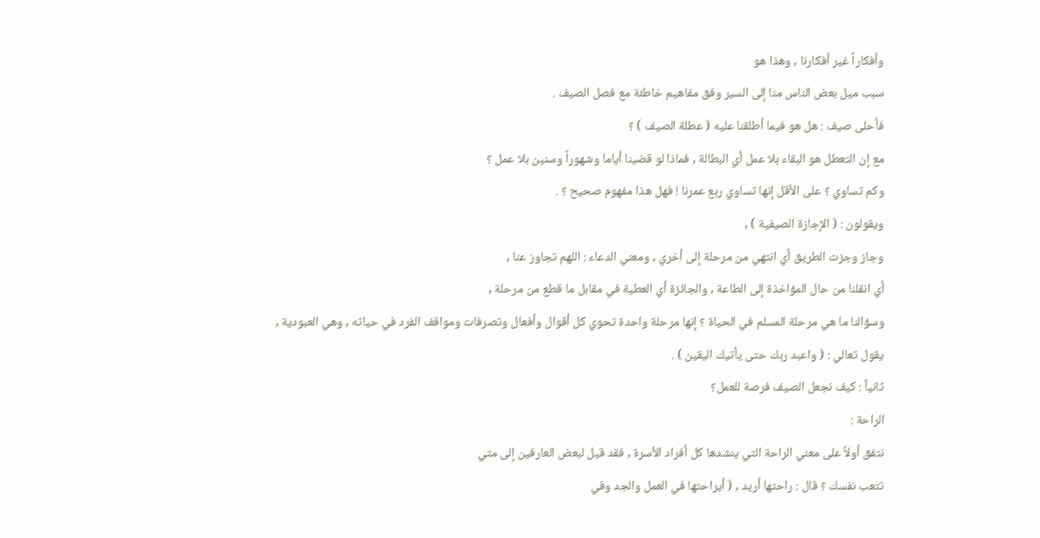وأفكاراً غير أفكارنا , وهذا هو
سبب ميل بعض الناس منا إلى السير وفق مفاهيم خاطئة مع فصل الصيف .
فأحلى صيف : هل هو فيما أطلقنا عليه ( عطلة الصيف ) ؟
مع إن التعطل هو البقاء بلا عمل أي البطالة , فماذا لو قضينا أياما وشهوراً وسنين بلا عمل ؟
وكم تساوي ؟ على الأقل إنها تساوي ربع عمرنا ! فهل هذا مفهوم صحيح ؟ .
ويقولون : ( الإجازة الصيفية ) ,
وجاز وجزت الطريق أي انتهي من مرحلة إلى أخري , ومعني الدعاء : اللهم تجاوز عنا ,
أي انقلنا من حال المؤاخذة إلى الطاعة , والجائزة أي العطية في مقابل ما قطع من مرحلة ,
وسؤالنا ما هي مرحلة المسلم في الحياة ؟ إنها مرحلة واحدة تحوي كل أقوال وأفعال وتصرفات ومواقف الفرد في حياته , وهي العبودية ,
يقول تعالي : ( واعبد ربك حتى يأتيك اليقين ) .
ثانياً : كيف نجعل الصيف فرصة للعمل؟
الراحة :
نتفق أولاً على معني الراحة التي ينشدها كل أفراد الأسرة , فقد قيل لبعض العارفين إلى متي
تتعب نفسك ؟ قال : راحتها أريد , ( أيراحتها في العمل والجد وفي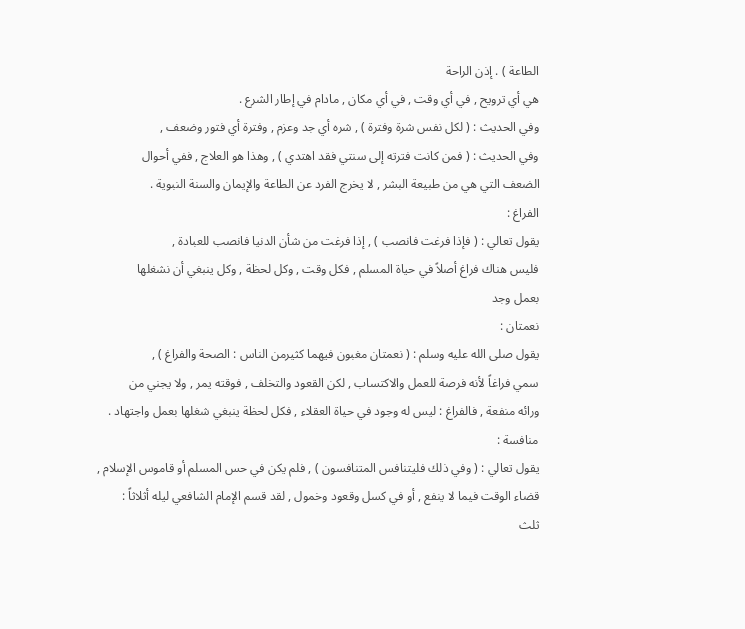الطاعة ) . إذن الراحة
هي أي ترويح , في أي وقت , في أي مكان , مادام في إطار الشرع .
وفي الحديث : ( لكل نفس شرة وفترة ) , شره أي جد وعزم , وفترة أي فتور وضعف ,
وفي الحديث : ( فمن كانت فترته إلى سنتي فقد اهتدي ) , وهذا هو العلاج , ففي أحوال
الضعف التي هي من طبيعة البشر , لا يخرج الفرد عن الطاعة والإيمان والسنة النبوية .
الفراغ :
يقول تعالي : ( فإذا فرغت فانصب ) , إذا فرغت من شأن الدنيا فانصب للعبادة ,
فليس هناك فراغ أصلاً في حياة المسلم , فكل وقت , وكل لحظة , وكل ينبغي أن نشغلها
بعمل وجد
نعمتان :
يقول صلى الله عليه وسلم : ( نعمتان مغبون فيهما كثيرمن الناس : الصحة والفراغ ) ,
سمي فراغاً لأنه فرصة للعمل والاكتساب , لكن القعود والتخلف , فوقته يمر , ولا يجني من
ورائه منفعة , فالفراغ : ليس له وجود في حياة العقلاء , فكل لحظة ينبغي شغلها بعمل واجتهاد .
منافسة :
يقول تعالي : ( وفي ذلك فليتنافس المتنافسون ) , فلم يكن في حس المسلم أو قاموس الإسلام ,
قضاء الوقت فيما لا ينفع , أو في كسل وقعود وخمول , لقد قسم الإمام الشافعي ليله أثلاثاً :
ثلث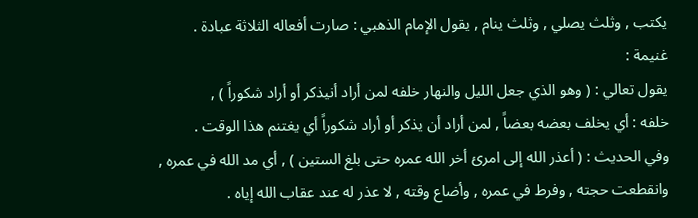يكتب , وثلث يصلي , وثلث ينام , يقول الإمام الذهبي : صارت أفعاله الثلاثة عبادة .
غنيمة :
يقول تعالي : ( وهو الذي جعل الليل والنهار خلفه لمن أراد أنيذكر أو أراد شكوراً ) ,
خلفه : أي يخلف بعضه بعضاً , لمن أراد أن يذكر أو أراد شكوراً أي يغتنم هذا الوقت .
وفي الحديث : ( أعذر الله إلى امرئ أخر الله عمره حتى بلغ الستين ) , أي مد الله في عمره ,
وانقطعت حجته , وفرط في عمره , وأضاع وقته , لا عذر له عند عقاب الله إياه .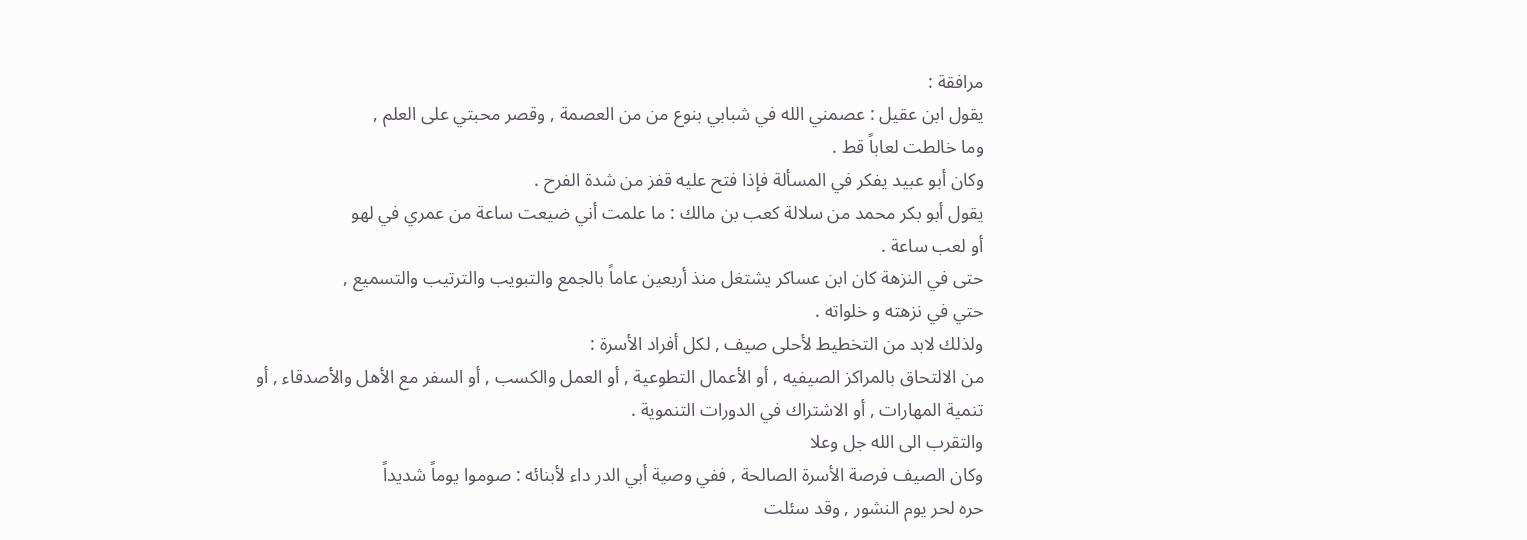مرافقة :
يقول ابن عقيل : عصمني الله في شبابي بنوع من من العصمة , وقصر محبتي على العلم ,
وما خالطت لعاباً قط .
وكان أبو عبيد يفكر في المسألة فإذا فتح عليه قفز من شدة الفرح .
يقول أبو بكر محمد من سلالة كعب بن مالك : ما علمت أني ضيعت ساعة من عمري في لهو
أو لعب ساعة .
حتى في النزهة كان ابن عساكر يشتغل منذ أربعين عاماً بالجمع والتبويب والترتيب والتسميع ,
حتي في نزهته و خلواته .
ولذلك لابد من التخطيط لأحلى صيف , لكل أفراد الأسرة :
من الالتحاق بالمراكز الصيفيه , أو الأعمال التطوعية , أو العمل والكسب , أو السفر مع الأهل والأصدقاء , أو تنمية المهارات , أو الاشتراك في الدورات التنموية .
والتقرب الى الله جل وعلا
وكان الصيف فرصة الأسرة الصالحة , ففي وصية أبي الدر داء لأبنائه : صوموا يوماً شديداً
حره لحر يوم النشور , وقد سئلت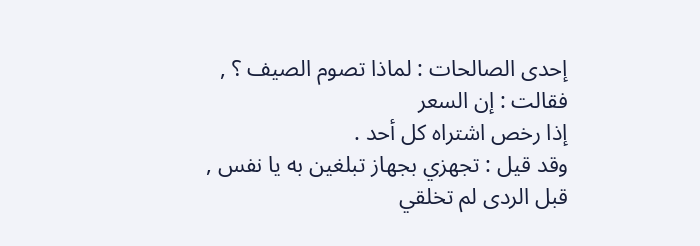إحدى الصالحات : لماذا تصوم الصيف ؟ , فقالت : إن السعر
إذا رخص اشتراه كل أحد .
وقد قيل : تجهزي بجهاز تبلغين به يا نفس , قبل الردى لم تخلقي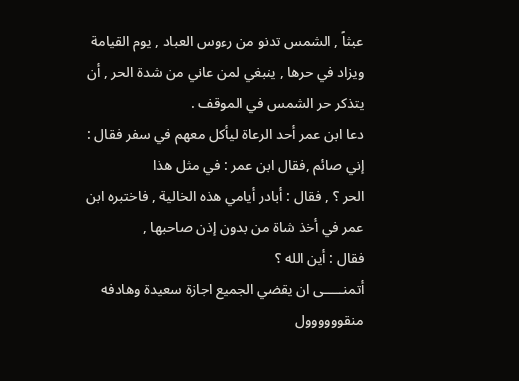عبثاً , الشمس تدنو من رءوس العباد , يوم القيامة ويزاد في حرها , ينبغي لمن عاني من شدة الحر , أن يتذكر حر الشمس في الموقف .
دعا ابن عمر أحد الرعاة ليأكل معهم في سفر فقال : إني صائم ,فقال ابن عمر : في مثل هذا
الحر ؟ , فقال : أبادر أيامي هذه الخالية , فاختبره ابن عمر في أخذ شاة من بدون إذن صاحبها ,
فقال : أين الله ؟
أتمنـــــى ان يقضي الجميع اجازة سعيدة وهادفه
منقوووووول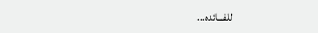للفـــائده...